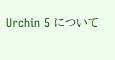Urchin 5 について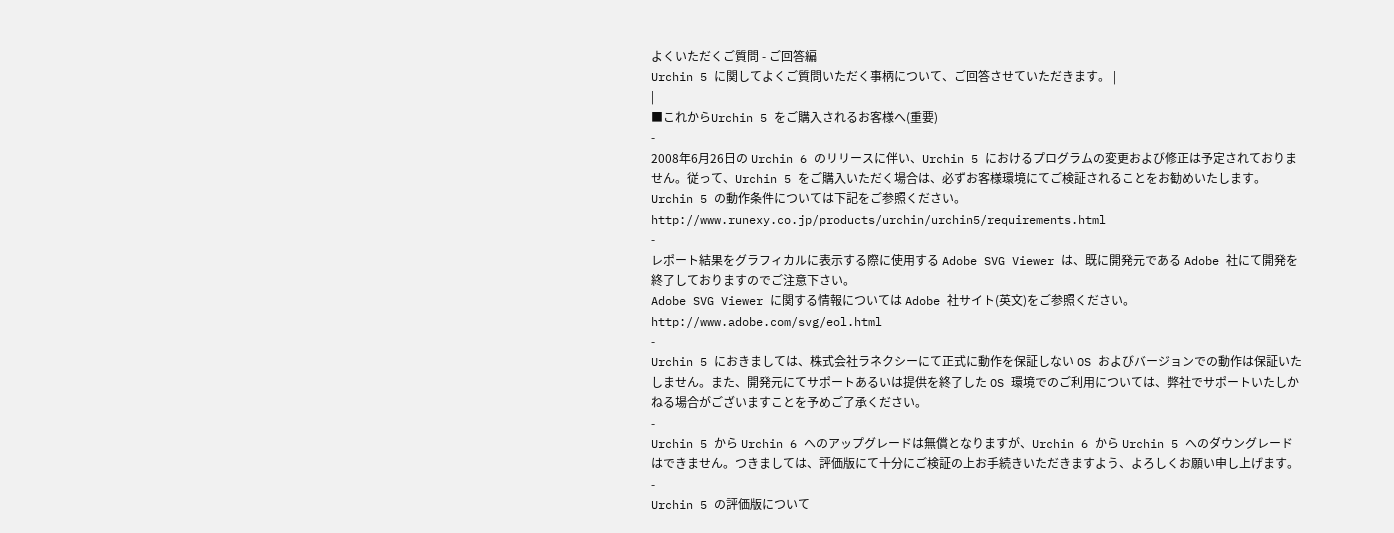よくいただくご質問 - ご回答編
Urchin 5 に関してよくご質問いただく事柄について、ご回答させていただきます。 |
|
■これからUrchin 5 をご購入されるお客様へ(重要)
-
2008年6月26日の Urchin 6 のリリースに伴い、Urchin 5 におけるプログラムの変更および修正は予定されておりません。従って、Urchin 5 をご購入いただく場合は、必ずお客様環境にてご検証されることをお勧めいたします。
Urchin 5 の動作条件については下記をご参照ください。
http://www.runexy.co.jp/products/urchin/urchin5/requirements.html
-
レポート結果をグラフィカルに表示する際に使用する Adobe SVG Viewer は、既に開発元である Adobe 社にて開発を終了しておりますのでご注意下さい。
Adobe SVG Viewer に関する情報については Adobe 社サイト(英文)をご参照ください。
http://www.adobe.com/svg/eol.html
-
Urchin 5 におきましては、株式会社ラネクシーにて正式に動作を保証しない OS およびバージョンでの動作は保証いたしません。また、開発元にてサポートあるいは提供を終了した OS 環境でのご利用については、弊社でサポートいたしかねる場合がございますことを予めご了承ください。
-
Urchin 5 から Urchin 6 へのアップグレードは無償となりますが、Urchin 6 から Urchin 5 へのダウングレードはできません。つきましては、評価版にて十分にご検証の上お手続きいただきますよう、よろしくお願い申し上げます。
-
Urchin 5 の評価版について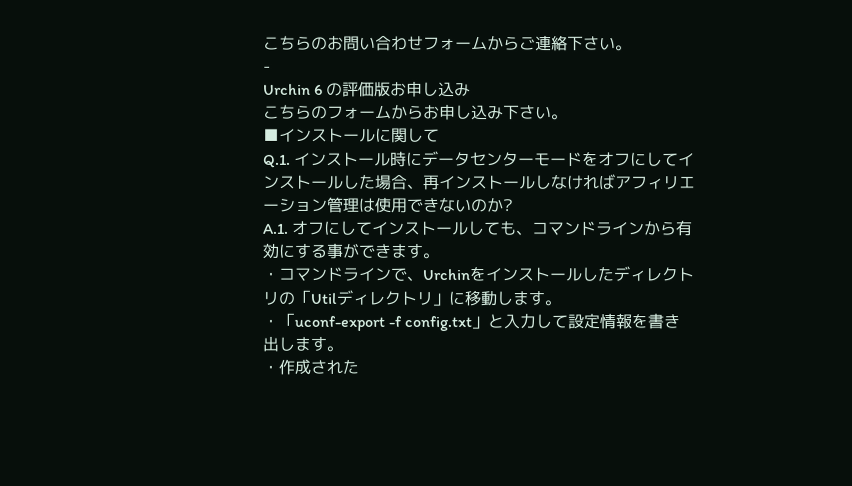こちらのお問い合わせフォームからご連絡下さい。
-
Urchin 6 の評価版お申し込み
こちらのフォームからお申し込み下さい。
■インストールに関して
Q.1. インストール時にデータセンターモードをオフにしてインストールした場合、再インストールしなければアフィリエーション管理は使用できないのか?
A.1. オフにしてインストールしても、コマンドラインから有効にする事ができます。
・コマンドラインで、Urchinをインストールしたディレクトリの「Utilディレクトリ」に移動します。
・「uconf-export -f config.txt」と入力して設定情報を書き出します。
・作成された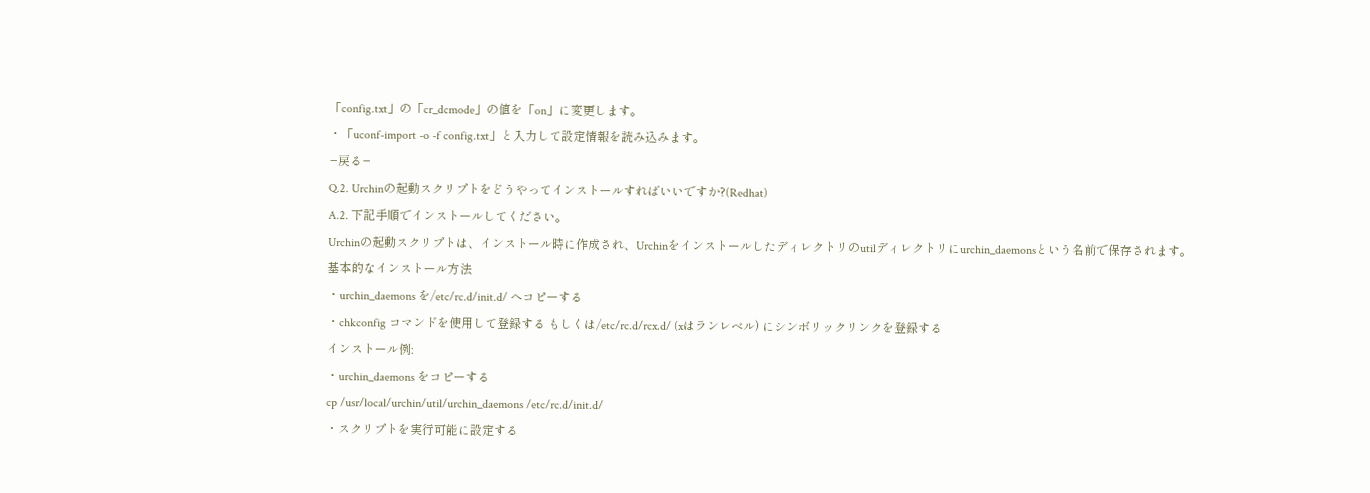「config.txt」の「cr_dcmode」の値を「on」に変更します。
・「uconf-import -o -f config.txt」と入力して設定情報を読み込みます。
−戻る−
Q.2. Urchinの起動スクリプトをどうやってインストールすればいいですか?(Redhat)
A.2. 下記手順でインストールしてください。
Urchinの起動スクリプトは、インストール時に作成され、Urchinをインストールしたディレクトリのutilディレクトリにurchin_daemonsという名前で保存されます。
基本的なインストール方法
・urchin_daemons を/etc/rc.d/init.d/ へコピーする
・chkconfig コマンドを使用して登録する もしくは/etc/rc.d/rcx.d/ (xはランレベル) にシンボリックリンクを登録する
インストール例:
・urchin_daemons をコピーする
cp /usr/local/urchin/util/urchin_daemons /etc/rc.d/init.d/
・スクリプトを実行可能に設定する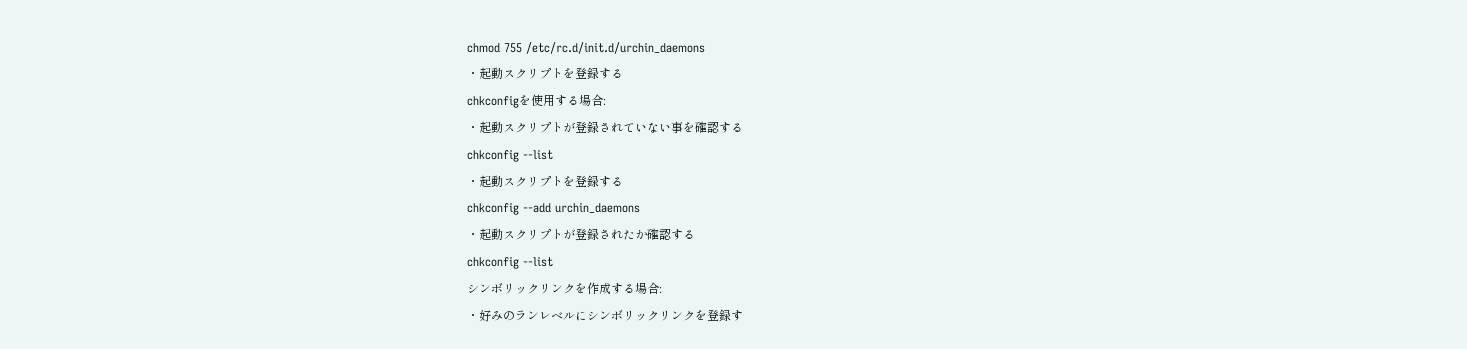chmod 755 /etc/rc.d/init.d/urchin_daemons
・起動スクリプトを登録する
chkconfigを使用する場合:
・起動スクリプトが登録されていない事を確認する
chkconfig --list
・起動スクリプトを登録する
chkconfig --add urchin_daemons
・起動スクリプトが登録されたか確認する
chkconfig --list
シンボリックリンクを作成する場合:
・好みのランレベルにシンボリックリンクを登録す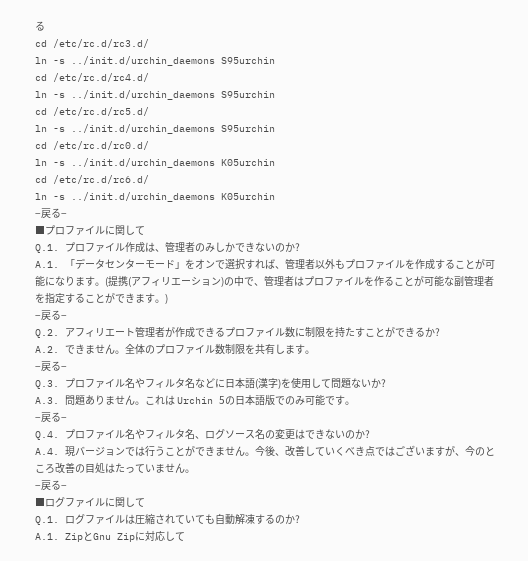る
cd /etc/rc.d/rc3.d/
ln -s ../init.d/urchin_daemons S95urchin
cd /etc/rc.d/rc4.d/
ln -s ../init.d/urchin_daemons S95urchin
cd /etc/rc.d/rc5.d/
ln -s ../init.d/urchin_daemons S95urchin
cd /etc/rc.d/rc0.d/
ln -s ../init.d/urchin_daemons K05urchin
cd /etc/rc.d/rc6.d/
ln -s ../init.d/urchin_daemons K05urchin
−戻る−
■プロファイルに関して
Q.1. プロファイル作成は、管理者のみしかできないのか?
A.1. 「データセンターモード」をオンで選択すれば、管理者以外もプロファイルを作成することが可能になります。(提携(アフィリエーション)の中で、管理者はプロファイルを作ることが可能な副管理者を指定することができます。)
−戻る−
Q.2. アフィリエート管理者が作成できるプロファイル数に制限を持たすことができるか?
A.2. できません。全体のプロファイル数制限を共有します。
−戻る−
Q.3. プロファイル名やフィルタ名などに日本語(漢字)を使用して問題ないか?
A.3. 問題ありません。これは Urchin 5の日本語版でのみ可能です。
−戻る−
Q.4. プロファイル名やフィルタ名、ログソース名の変更はできないのか?
A.4. 現バージョンでは行うことができません。今後、改善していくべき点ではございますが、今のところ改善の目処はたっていません。
−戻る−
■ログファイルに関して
Q.1. ログファイルは圧縮されていても自動解凍するのか?
A.1. ZipとGnu Zipに対応して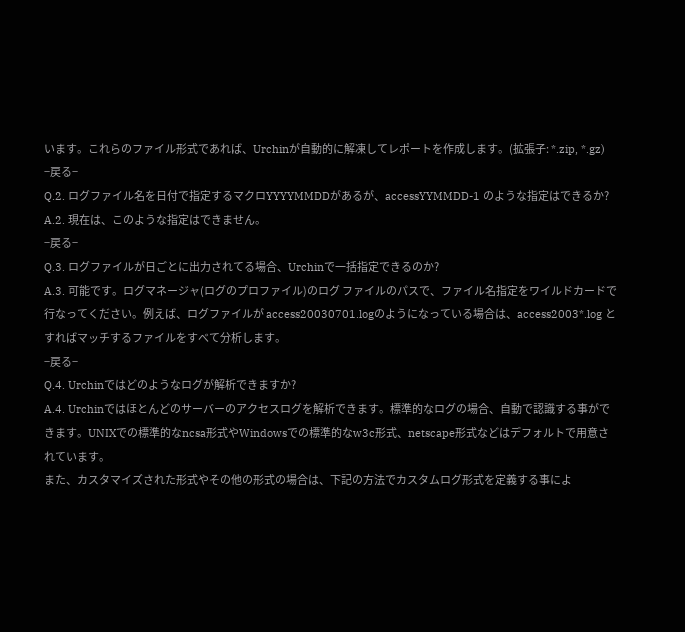います。これらのファイル形式であれば、Urchinが自動的に解凍してレポートを作成します。(拡張子: *.zip, *.gz)
−戻る−
Q.2. ログファイル名を日付で指定するマクロYYYYMMDDがあるが、accessYYMMDD-1 のような指定はできるか?
A.2. 現在は、このような指定はできません。
−戻る−
Q.3. ログファイルが日ごとに出力されてる場合、Urchinで一括指定できるのか?
A.3. 可能です。ログマネージャ(ログのプロファイル)のログ ファイルのパスで、ファイル名指定をワイルドカードで行なってください。例えば、ログファイルが access20030701.logのようになっている場合は、access2003*.log とすればマッチするファイルをすべて分析します。
−戻る−
Q.4. Urchinではどのようなログが解析できますか?
A.4. Urchinではほとんどのサーバーのアクセスログを解析できます。標準的なログの場合、自動で認識する事ができます。UNIXでの標準的なncsa形式やWindowsでの標準的なw3c形式、netscape形式などはデフォルトで用意されています。
また、カスタマイズされた形式やその他の形式の場合は、下記の方法でカスタムログ形式を定義する事によ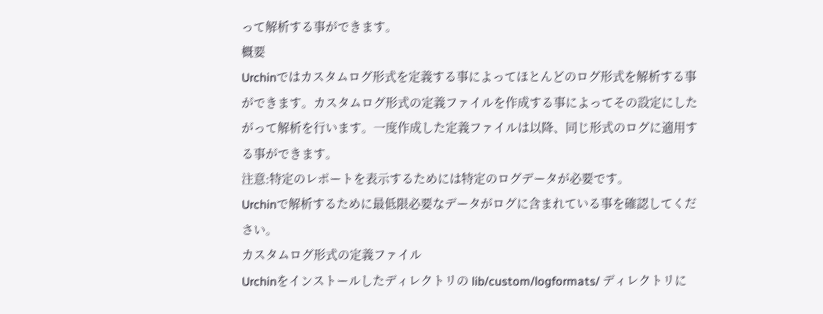って解析する事ができます。
概要
Urchinではカスタムログ形式を定義する事によってほとんどのログ形式を解析する事ができます。カスタムログ形式の定義ファイルを作成する事によってその設定にしたがって解析を行います。一度作成した定義ファイルは以降、同じ形式のログに適用する事ができます。
注意:特定のレポートを表示するためには特定のログデータが必要です。
Urchinで解析するために最低限必要なデータがログに含まれている事を確認してください。
カスタムログ形式の定義ファイル
Urchinをインストールしたディレクトリの lib/custom/logformats/ ディレクトリに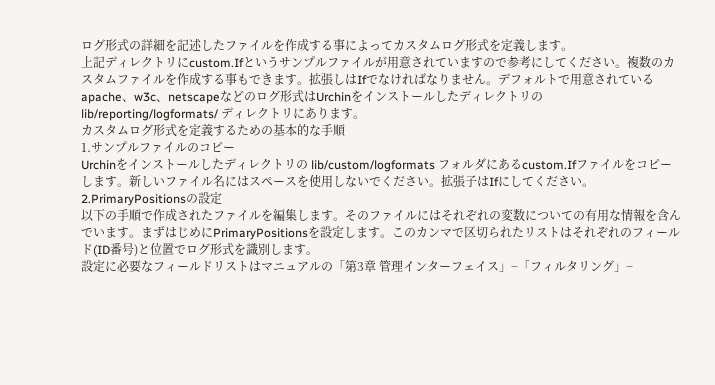ログ形式の詳細を記述したファイルを作成する事によってカスタムログ形式を定義します。
上記ディレクトリにcustom.Ifというサンプルファイルが用意されていますので参考にしてください。複数のカスタムファイルを作成する事もできます。拡張しはIfでなければなりません。デフォルトで用意されているapache、w3c、netscapeなどのログ形式はUrchinをインストールしたディレクトリの lib/reporting/logformats/ ディレクトリにあります。
カスタムログ形式を定義するための基本的な手順
1.サンプルファイルのコピー
Urchinをインストールしたディレクトリの lib/custom/logformats フォルダにあるcustom.Ifファイルをコピーします。新しいファイル名にはスペースを使用しないでください。拡張子はIfにしてください。
2.PrimaryPositionsの設定
以下の手順で作成されたファイルを編集します。そのファイルにはそれぞれの変数についての有用な情報を含んでいます。まずはじめにPrimaryPositionsを設定します。このカンマで区切られたリストはそれぞれのフィールド(ID番号)と位置でログ形式を識別します。
設定に必要なフィールドリストはマニュアルの「第3章 管理インターフェイス」−「フィルタリング」−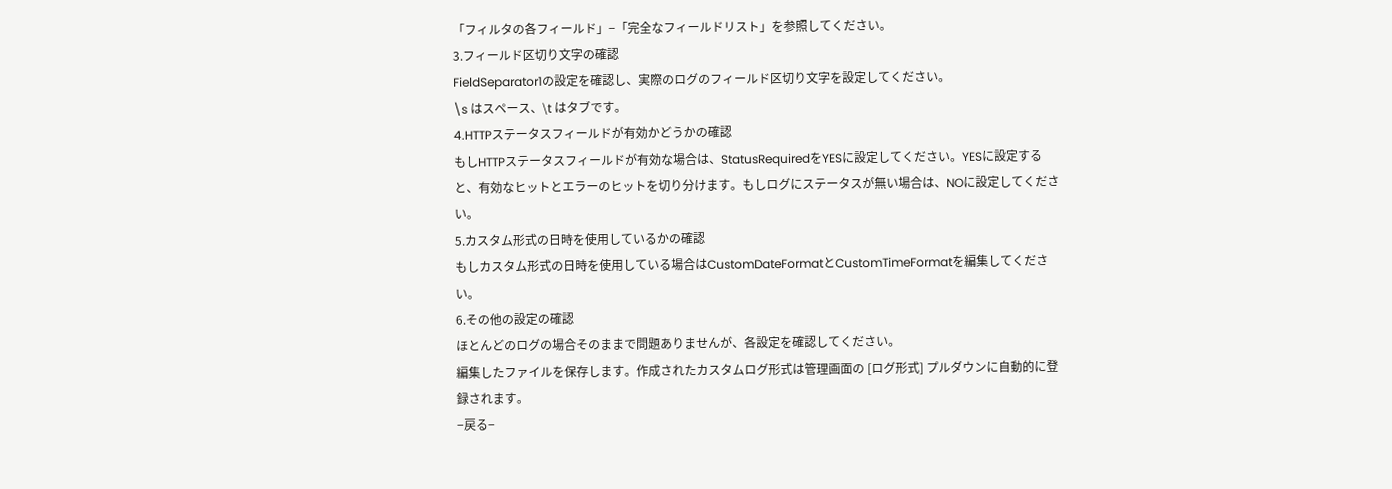「フィルタの各フィールド」−「完全なフィールドリスト」を参照してください。
3.フィールド区切り文字の確認
FieldSeparator1の設定を確認し、実際のログのフィールド区切り文字を設定してください。
\s はスペース、\t はタブです。
4.HTTPステータスフィールドが有効かどうかの確認
もしHTTPステータスフィールドが有効な場合は、StatusRequiredをYESに設定してください。YESに設定すると、有効なヒットとエラーのヒットを切り分けます。もしログにステータスが無い場合は、NOに設定してください。
5.カスタム形式の日時を使用しているかの確認
もしカスタム形式の日時を使用している場合はCustomDateFormatとCustomTimeFormatを編集してください。
6.その他の設定の確認
ほとんどのログの場合そのままで問題ありませんが、各設定を確認してください。
編集したファイルを保存します。作成されたカスタムログ形式は管理画面の [ログ形式] プルダウンに自動的に登録されます。
−戻る−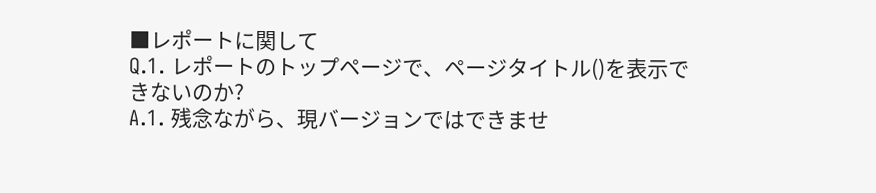■レポートに関して
Q.1. レポートのトップページで、ページタイトル()を表示できないのか?
A.1. 残念ながら、現バージョンではできませ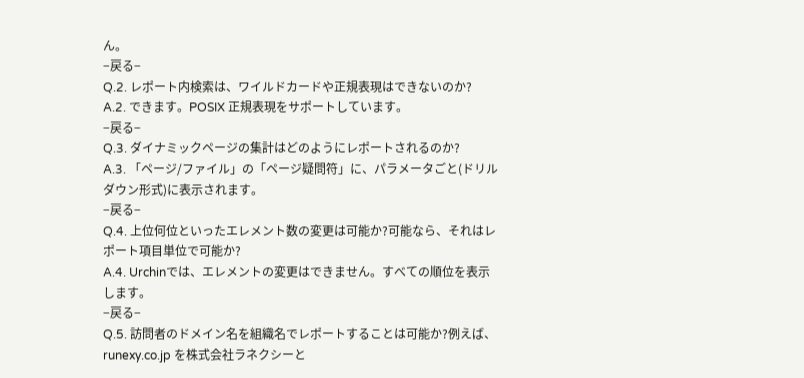ん。
−戻る−
Q.2. レポート内検索は、ワイルドカードや正規表現はできないのか?
A.2. できます。POSIX 正規表現をサポートしています。
−戻る−
Q.3. ダイナミックページの集計はどのようにレポートされるのか?
A.3. 「ページ/ファイル」の「ページ疑問符」に、パラメータごと(ドリルダウン形式)に表示されます。
−戻る−
Q.4. 上位何位といったエレメント数の変更は可能か?可能なら、それはレポート項目単位で可能か?
A.4. Urchinでは、エレメントの変更はできません。すべての順位を表示します。
−戻る−
Q.5. 訪問者のドメイン名を組織名でレポートすることは可能か?例えば、runexy.co.jp を株式会社ラネクシーと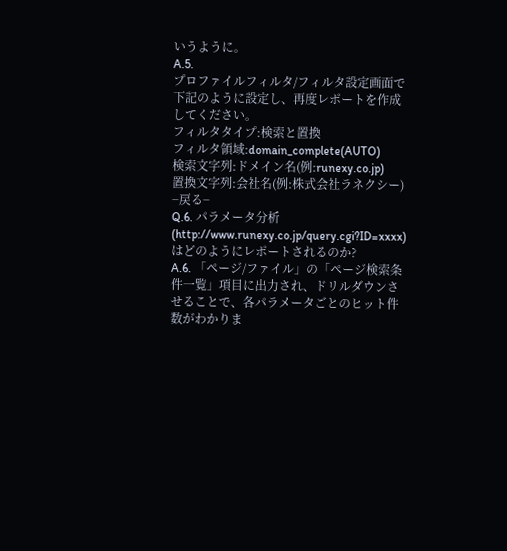いうように。
A.5.
プロファイルフィルタ/フィルタ設定画面で下記のように設定し、再度レポートを作成してください。
フィルタタイプ:検索と置換
フィルタ領域:domain_complete(AUTO)
検索文字列:ドメイン名(例:runexy.co.jp)
置換文字列:会社名(例:株式会社ラネクシー)
−戻る−
Q.6. パラメータ分析(http://www.runexy.co.jp/query.cgi?ID=xxxx)はどのようにレポートされるのか?
A.6. 「ページ/ファイル」の「ページ検索条件一覧」項目に出力され、ドリルダウンさせることで、各パラメータごとのヒット件数がわかりま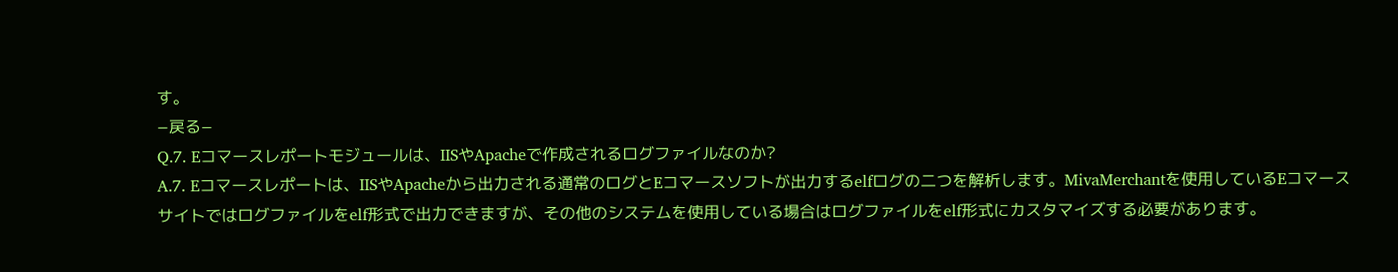す。
−戻る−
Q.7. Eコマースレポートモジュールは、IISやApacheで作成されるログファイルなのか?
A.7. Eコマースレポートは、IISやApacheから出力される通常のログとEコマースソフトが出力するelfログの二つを解析します。MivaMerchantを使用しているEコマースサイトではログファイルをelf形式で出力できますが、その他のシステムを使用している場合はログファイルをelf形式にカスタマイズする必要があります。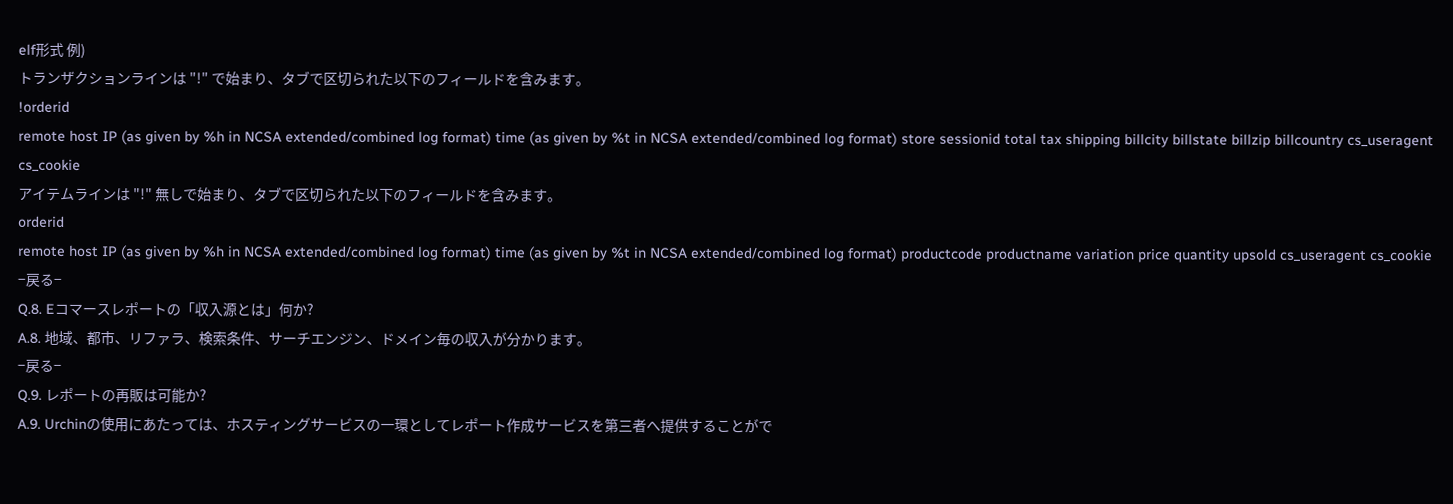elf形式 例)
トランザクションラインは "!" で始まり、タブで区切られた以下のフィールドを含みます。
!orderid
remote host IP (as given by %h in NCSA extended/combined log format) time (as given by %t in NCSA extended/combined log format) store sessionid total tax shipping billcity billstate billzip billcountry cs_useragent cs_cookie
アイテムラインは "!" 無しで始まり、タブで区切られた以下のフィールドを含みます。
orderid
remote host IP (as given by %h in NCSA extended/combined log format) time (as given by %t in NCSA extended/combined log format) productcode productname variation price quantity upsold cs_useragent cs_cookie
−戻る−
Q.8. Eコマースレポートの「収入源とは」何か?
A.8. 地域、都市、リファラ、検索条件、サーチエンジン、ドメイン毎の収入が分かります。
−戻る−
Q.9. レポートの再販は可能か?
A.9. Urchinの使用にあたっては、ホスティングサービスの一環としてレポート作成サービスを第三者へ提供することがで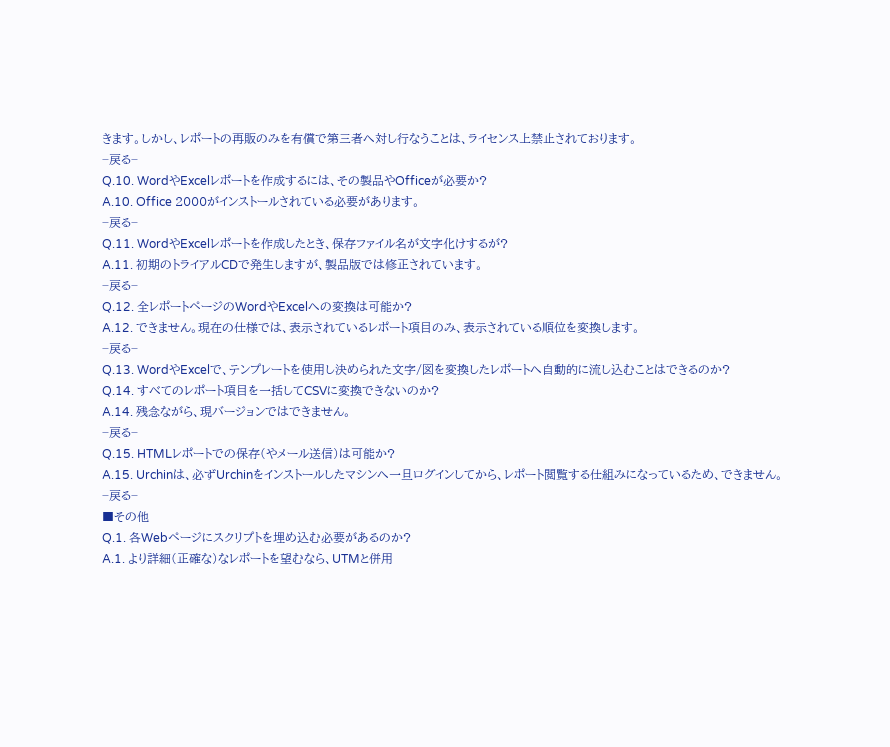きます。しかし、レポートの再販のみを有償で第三者へ対し行なうことは、ライセンス上禁止されております。
−戻る−
Q.10. WordやExcelレポートを作成するには、その製品やOfficeが必要か?
A.10. Office 2000がインストールされている必要があります。
−戻る−
Q.11. WordやExcelレポートを作成したとき、保存ファイル名が文字化けするが?
A.11. 初期のトライアルCDで発生しますが、製品版では修正されています。
−戻る−
Q.12. 全レポートページのWordやExcelへの変換は可能か?
A.12. できません。現在の仕様では、表示されているレポート項目のみ、表示されている順位を変換します。
−戻る−
Q.13. WordやExcelで、テンプレートを使用し決められた文字/図を変換したレポートへ自動的に流し込むことはできるのか?
Q.14. すべてのレポート項目を一括してCSVに変換できないのか?
A.14. 残念ながら、現バージョンではできません。
−戻る−
Q.15. HTMLレポートでの保存(やメール送信)は可能か?
A.15. Urchinは、必ずUrchinをインストールしたマシンへ一旦ログインしてから、レポート閲覧する仕組みになっているため、できません。
−戻る−
■その他
Q.1. 各Webページにスクリプトを埋め込む必要があるのか?
A.1. より詳細(正確な)なレポートを望むなら、UTMと併用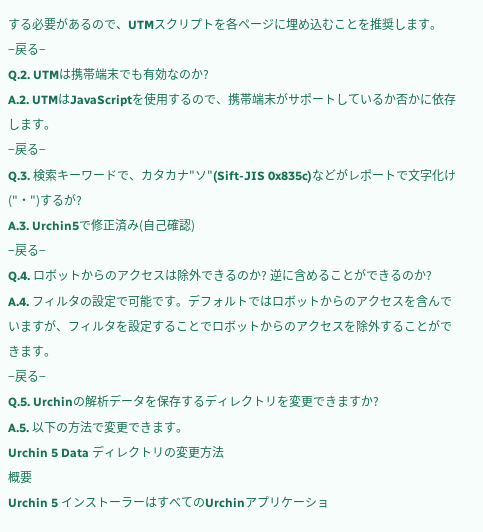する必要があるので、UTMスクリプトを各ページに埋め込むことを推奨します。
−戻る−
Q.2. UTMは携帯端末でも有効なのか?
A.2. UTMはJavaScriptを使用するので、携帯端末がサポートしているか否かに依存します。
−戻る−
Q.3. 検索キーワードで、カタカナ"ソ"(Sift-JIS 0x835c)などがレポートで文字化け("・")するが?
A.3. Urchin5で修正済み(自己確認)
−戻る−
Q.4. ロボットからのアクセスは除外できるのか? 逆に含めることができるのか?
A.4. フィルタの設定で可能です。デフォルトではロボットからのアクセスを含んでいますが、フィルタを設定することでロボットからのアクセスを除外することができます。
−戻る−
Q.5. Urchinの解析データを保存するディレクトリを変更できますか?
A.5. 以下の方法で変更できます。
Urchin 5 Data ディレクトリの変更方法
概要
Urchin 5 インストーラーはすべてのUrchinアプリケーショ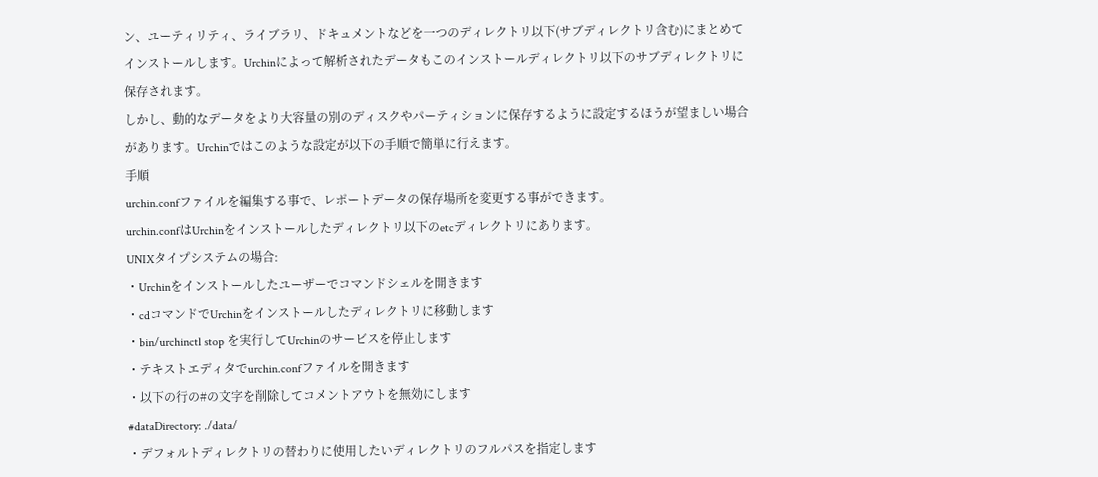ン、ユーティリティ、ライブラリ、ドキュメントなどを一つのディレクトリ以下(サブディレクトリ含む)にまとめてインストールします。Urchinによって解析されたデータもこのインストールディレクトリ以下のサブディレクトリに保存されます。
しかし、動的なデータをより大容量の別のディスクやパーティションに保存するように設定するほうが望ましい場合があります。Urchinではこのような設定が以下の手順で簡単に行えます。
手順
urchin.confファイルを編集する事で、レポートデータの保存場所を変更する事ができます。
urchin.confはUrchinをインストールしたディレクトリ以下のetcディレクトリにあります。
UNIXタイプシステムの場合:
・Urchinをインストールしたユーザーでコマンドシェルを開きます
・cdコマンドでUrchinをインストールしたディレクトリに移動します
・bin/urchinctl stop を実行してUrchinのサービスを停止します
・テキストエディタでurchin.confファイルを開きます
・以下の行の#の文字を削除してコメントアウトを無効にします
#dataDirectory: ./data/
・デフォルトディレクトリの替わりに使用したいディレクトリのフルパスを指定します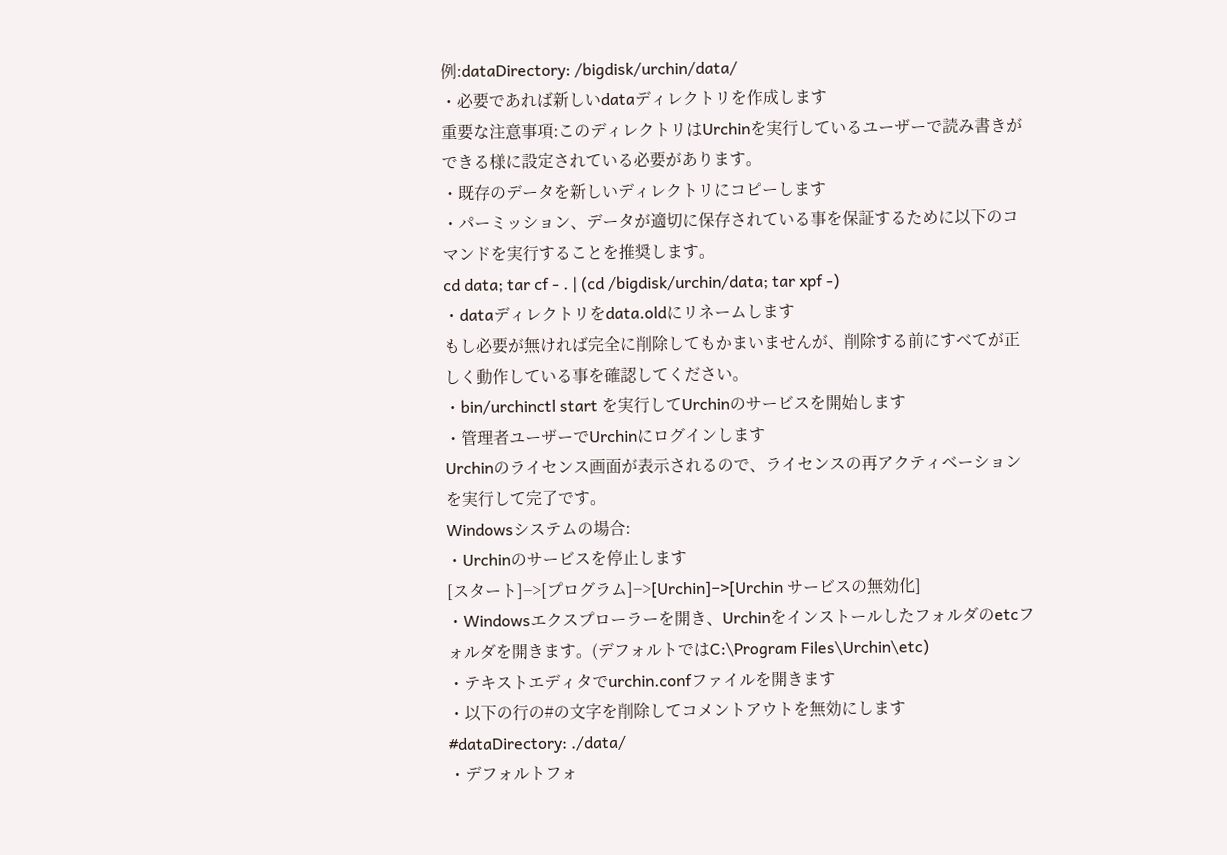例:dataDirectory: /bigdisk/urchin/data/
・必要であれば新しいdataディレクトリを作成します
重要な注意事項:このディレクトリはUrchinを実行しているユーザーで読み書きができる様に設定されている必要があります。
・既存のデータを新しいディレクトリにコピーします
・パーミッション、データが適切に保存されている事を保証するために以下のコマンドを実行することを推奨します。
cd data; tar cf - . | (cd /bigdisk/urchin/data; tar xpf -)
・dataディレクトリをdata.oldにリネームします
もし必要が無ければ完全に削除してもかまいませんが、削除する前にすべてが正しく動作している事を確認してください。
・bin/urchinctl start を実行してUrchinのサービスを開始します
・管理者ユーザーでUrchinにログインします
Urchinのライセンス画面が表示されるので、ライセンスの再アクティベーションを実行して完了です。
Windowsシステムの場合:
・Urchinのサービスを停止します
[スタート]−>[プログラム]−>[Urchin]−>[Urchin サービスの無効化]
・Windowsエクスプローラーを開き、Urchinをインストールしたフォルダのetcフォルダを開きます。(デフォルトではC:\Program Files\Urchin\etc)
・テキストエディタでurchin.confファイルを開きます
・以下の行の#の文字を削除してコメントアウトを無効にします
#dataDirectory: ./data/
・デフォルトフォ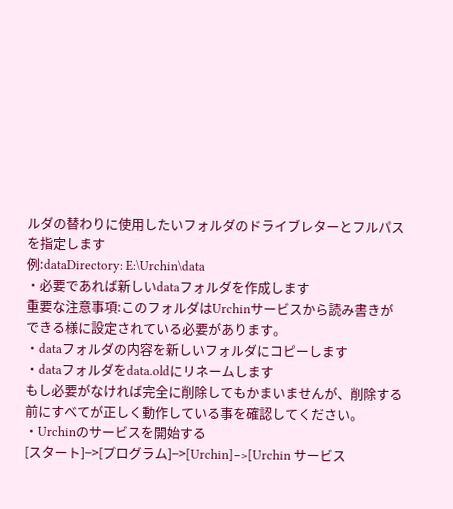ルダの替わりに使用したいフォルダのドライブレターとフルパスを指定します
例:dataDirectory: E:\Urchin\data
・必要であれば新しいdataフォルダを作成します
重要な注意事項:このフォルダはUrchinサービスから読み書きができる様に設定されている必要があります。
・dataフォルダの内容を新しいフォルダにコピーします
・dataフォルダをdata.oldにリネームします
もし必要がなければ完全に削除してもかまいませんが、削除する前にすべてが正しく動作している事を確認してください。
・Urchinのサービスを開始する
[スタート]−>[プログラム]−>[Urchin]−>[Urchin サービス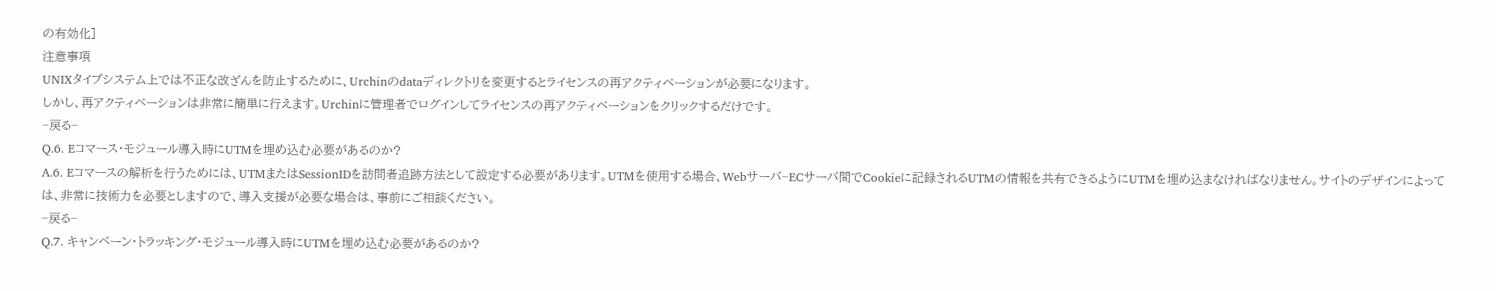の有効化]
注意事項
UNIXタイプシステム上では不正な改ざんを防止するために、Urchinのdataディレクトリを変更するとライセンスの再アクティベーションが必要になります。
しかし、再アクティベーションは非常に簡単に行えます。Urchinに管理者でログインしてライセンスの再アクティベーションをクリックするだけです。
−戻る−
Q.6. Eコマース・モジュール導入時にUTMを埋め込む必要があるのか?
A.6. Eコマースの解析を行うためには、UTMまたはSessionIDを訪問者追跡方法として設定する必要があります。UTMを使用する場合、Webサーバ−ECサーバ間でCookieに記録されるUTMの情報を共有できるようにUTMを埋め込まなければなりません。サイトのデザインによっては、非常に技術力を必要としますので、導入支援が必要な場合は、事前にご相談ください。
−戻る−
Q.7. キャンペーン・トラッキング・モジュール導入時にUTMを埋め込む必要があるのか?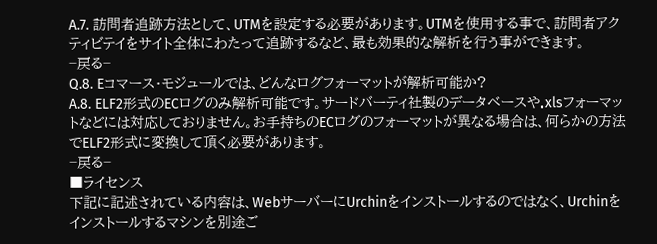A.7. 訪問者追跡方法として、UTMを設定する必要があります。UTMを使用する事で、訪問者アクティビテイをサイト全体にわたって追跡するなど、最も効果的な解析を行う事ができます。
−戻る−
Q.8. Eコマース・モジュールでは、どんなログフォーマットが解析可能か?
A.8. ELF2形式のECログのみ解析可能です。サードバーティ社製のデータベースや.xlsフォーマットなどには対応しておりません。お手持ちのECログのフォーマットが異なる場合は、何らかの方法でELF2形式に変換して頂く必要があります。
−戻る−
■ライセンス
下記に記述されている内容は、WebサーバーにUrchinをインストールするのではなく、Urchinをインストールするマシンを別途ご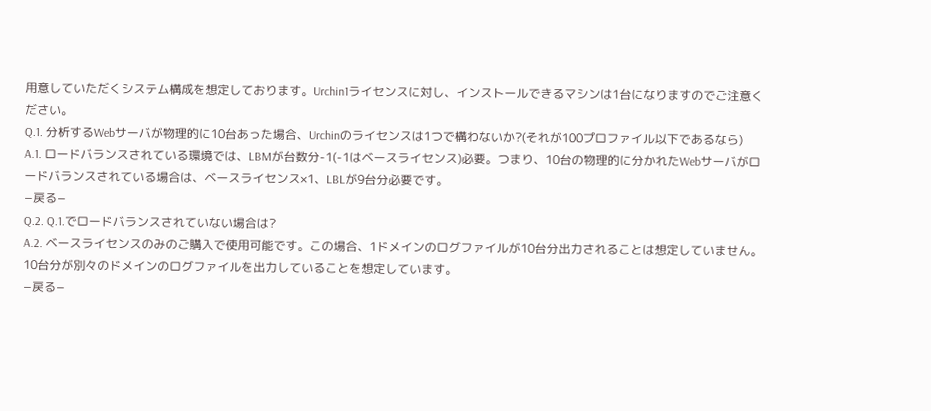用意していただくシステム構成を想定しております。Urchin1ライセンスに対し、インストールできるマシンは1台になりますのでご注意ください。
Q.1. 分析するWebサーバが物理的に10台あった場合、Urchinのライセンスは1つで構わないか?(それが100プロファイル以下であるなら)
A.1. ロードバランスされている環境では、LBMが台数分-1(-1はベースライセンス)必要。つまり、10台の物理的に分かれたWebサーバがロードバランスされている場合は、ベースライセンス×1、LBLが9台分必要です。
−戻る−
Q.2. Q.1.でロードバランスされていない場合は?
A.2. ベースライセンスのみのご購入で使用可能です。この場合、1ドメインのログファイルが10台分出力されることは想定していません。10台分が別々のドメインのログファイルを出力していることを想定しています。
−戻る−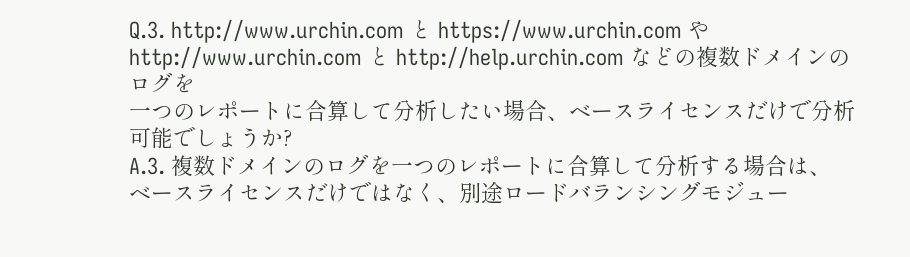Q.3. http://www.urchin.com と https://www.urchin.com や
http://www.urchin.com と http://help.urchin.com などの複数ドメインのログを
一つのレポートに合算して分析したい場合、ベースライセンスだけで分析可能でしょうか?
A.3. 複数ドメインのログを一つのレポートに合算して分析する場合は、
ベースライセンスだけではなく、別途ロードバランシングモジュー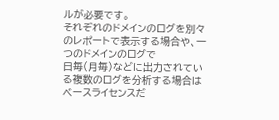ルが必要です。
それぞれのドメインのログを別々のレポートで表示する場合や、一つのドメインのログで
日毎(月毎)などに出力されている複数のログを分析する場合はベースライセンスだ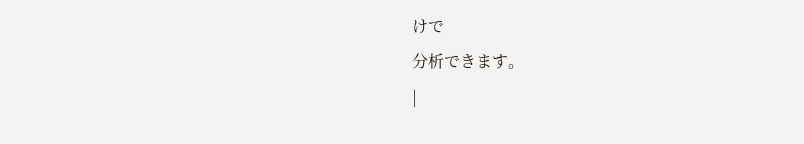けで
分析できます。
|